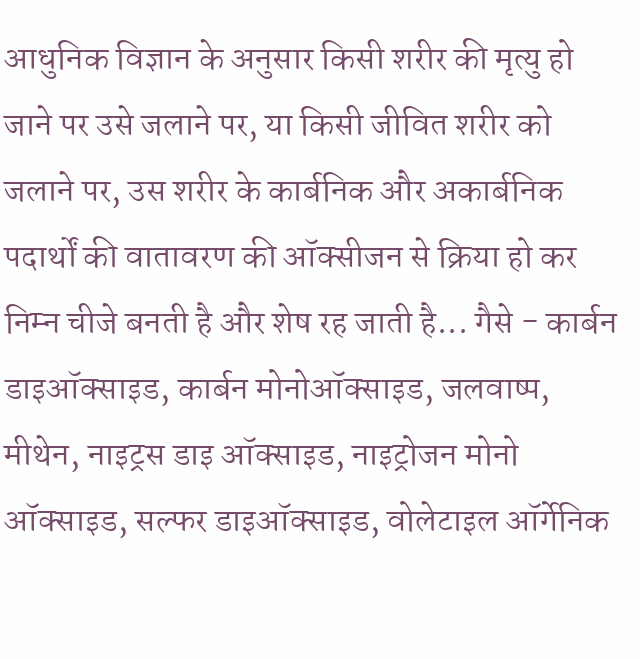आधुनिक विज्ञान के अनुसार किसी शरीर की मृत्यु हो जाने पर उसे जलाने पर, या किसी जीवित शरीर को जलाने पर, उस शरीर के कार्बनिक और अकार्बनिक पदार्थों की वातावरण की ऑक्सीजन से क्रिया हो कर निम्न चीजे बनती है और शेष रह जाती है... गैसे - कार्बन डाइऑक्साइड, कार्बन मोनोऑक्साइड, जलवाष्प, मीथेन, नाइट्रस डाइ ऑक्साइड, नाइट्रोजन मोनो ऑक्साइड, सल्फर डाइऑक्साइड, वोलेटाइल ऑर्गेनिक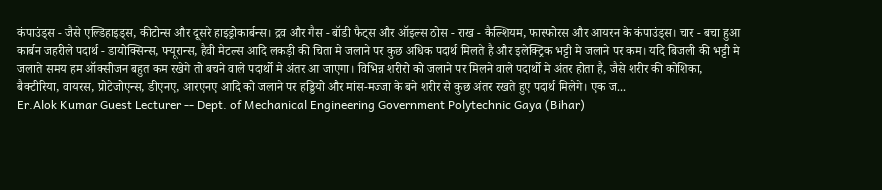कंपाउंड्स - जैसे एल्डिहाइड्स, कीटोन्स और दूसरे हाइड्रोकार्बन्स। द्रव और गैस - बॉडी फैट्स और ऑइल्स ठोस - राख - कैल्शियम, फास्फोरस और आयरन के कंपाउंड्स। चार - बचा हुआ कार्बन जहरीले पदार्थ - डायोक्सिन्स, फ्यूरान्स, हैवी मेटल्स आदि लकड़ी की चिता मे जलाने पर कुछ अधिक पदार्थ मिलते है और इलेक्ट्रिक भट्टी मे जलाने पर कम। यदि बिजली की भट्टी मे जलाते समय हम ऑक्सीजन बहुत कम रखेगे तो बचने वाले पदार्थो मे अंतर आ जाएगा। विभिन्न शरीरो को जलाने पर मिलने वाले पदार्थो मे अंतर होता है, जैसे शरीर की कोशिका, बैक्टीरिया, वायरस, प्रोटेजोएन्स, डीएनए, आरएनए आदि को जलाने पर हड्डियो और मांस-मज्जा के बने शरीर से कुछ अंतर रखते हुए पदार्थ मिलेगे। एक ज...
Er.Alok Kumar Guest Lecturer -- Dept. of Mechanical Engineering Government Polytechnic Gaya (Bihar)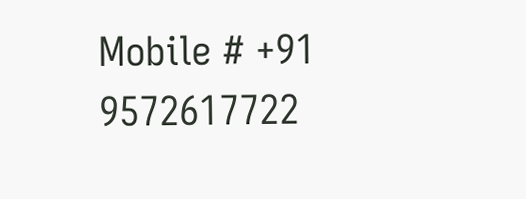Mobile # +91 9572617722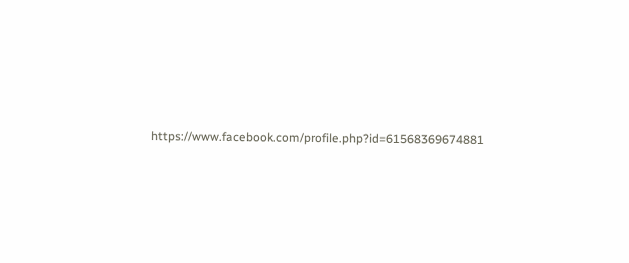https://www.facebook.com/profile.php?id=61568369674881